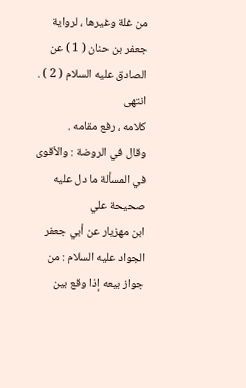من غلة وغيرها ، لرواية جعفر بن حنان ( 1 ) عن الصادق عليه السلام ( 2 ) . انتهى
كلامه ، رفع مقامه .
وقال في الروضة : والأقوى في المسألة ما دل عليه صحيحة علي
ابن مهزيار عن أبي جعفر الجواد عليه السلام : من جواز بيعه إذا وقع بين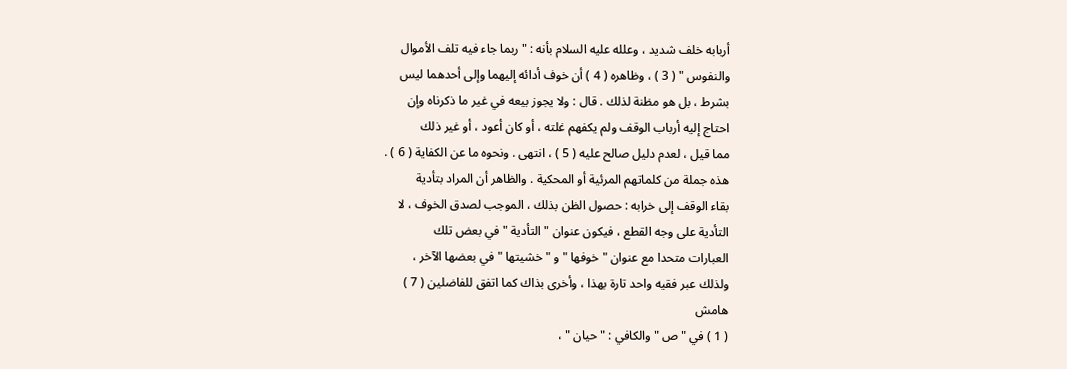أربابه خلف شديد ، وعلله عليه السلام بأنه : " ربما جاء فيه تلف الأموال
والنفوس " ( 3 ) ، وظاهره ( 4 ) أن خوف أدائه إليهما وإلى أحدهما ليس
بشرط ، بل هو مظنة لذلك . قال : ولا يجوز بيعه في غير ما ذكرناه وإن
احتاج إليه أرباب الوقف ولم يكفهم غلته ، أو كان أعود ، أو غير ذلك
مما قيل ، لعدم دليل صالح عليه ( 5 ) ، انتهى . ونحوه ما عن الكفاية ( 6 ) .
هذه جملة من كلماتهم المرئية أو المحكية . والظاهر أن المراد بتأدية
بقاء الوقف إلى خرابه : حصول الظن بذلك ، الموجب لصدق الخوف ، لا
التأدية على وجه القطع ، فيكون عنوان " التأدية " في بعض تلك
العبارات متحدا مع عنوان " خوفها " و " خشيتها " في بعضها الآخر ،
ولذلك عبر فقيه واحد تارة بهذا ، وأخرى بذاك كما اتفق للفاضلين ( 7 )
هامش
( 1 ) في " ص " والكافي : " حيان " ،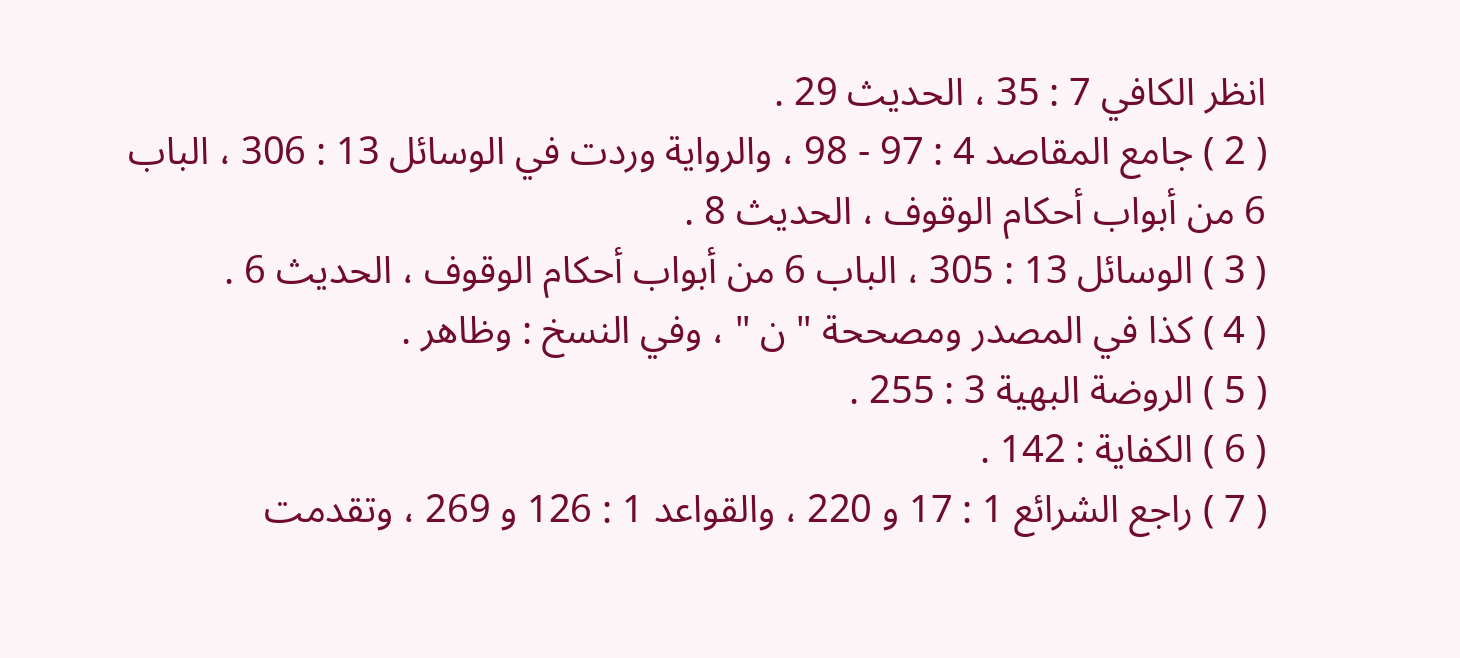انظر الكافي 7 : 35 ، الحديث 29 .
( 2 ) جامع المقاصد 4 : 97 - 98 ، والرواية وردت في الوسائل 13 : 306 ، الباب
6 من أبواب أحكام الوقوف ، الحديث 8 .
( 3 ) الوسائل 13 : 305 ، الباب 6 من أبواب أحكام الوقوف ، الحديث 6 .
( 4 ) كذا في المصدر ومصححة " ن " ، وفي النسخ : وظاهر .
( 5 ) الروضة البهية 3 : 255 .
( 6 ) الكفاية : 142 .
( 7 ) راجع الشرائع 1 : 17 و 220 ، والقواعد 1 : 126 و 269 ، وتقدمت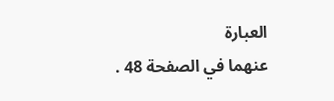العبارة
عنهما في الصفحة 48 .